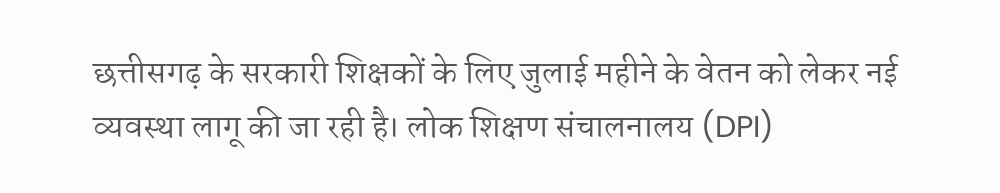छत्तीसगढ़ के सरकारी शिक्षकों के लिए जुलाई महीने के वेतन को लेकर नई व्यवस्था लागू की जा रही है। लोक शिक्षण संचालनालय (DPI)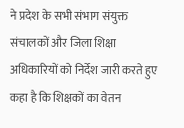ने प्रदेश के सभी संभाग संयुक्त संचालकों और जिला शिक्षा अधिकारियों को निर्देश जारी करते हुए कहा है कि शिक्षकों का वेतन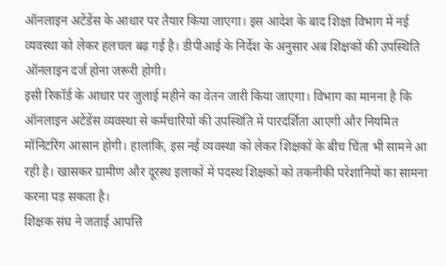ऑनलाइन अटेंडेंस के आधार पर तैयार किया जाएगा। इस आदेश के बाद शिक्षा विभाग में नई व्यवस्था को लेकर हलचल बढ़ गई है। डीपीआई के निर्देश के अनुसार अब शिक्षकों की उपस्थिति ऑनलाइन दर्ज होना जरूरी होगी।
इसी रिकॉर्ड के आधार पर जुलाई महीने का वेतन जारी किया जाएगा। विभाग का मानना है कि ऑनलाइन अटेंडेंस व्यवस्था से कर्मचारियों की उपस्थिति में पारदर्शिता आएगी और नियमित मॉनिटरिंग आसान होगी। हालांकि, इस नई व्यवस्था को लेकर शिक्षकों के बीच चिंता भी सामने आ रही है। खासकर ग्रामीण और दूरस्थ इलाकों में पदस्थ शिक्षकों को तकनीकी परेशानियों का सामना करना पड़ सकता है।
शिक्षक संघ ने जताई आपत्ति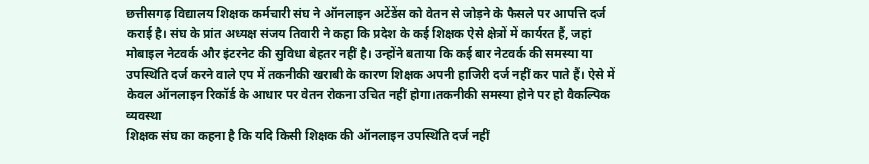छत्तीसगढ़ विद्यालय शिक्षक कर्मचारी संघ ने ऑनलाइन अटेंडेंस को वेतन से जोड़ने के फैसले पर आपत्ति दर्ज कराई है। संघ के प्रांत अध्यक्ष संजय तिवारी ने कहा कि प्रदेश के कई शिक्षक ऐसे क्षेत्रों में कार्यरत हैं, जहां मोबाइल नेटवर्क और इंटरनेट की सुविधा बेहतर नहीं है। उन्होंने बताया कि कई बार नेटवर्क की समस्या या उपस्थिति दर्ज करने वाले एप में तकनीकी खराबी के कारण शिक्षक अपनी हाजिरी दर्ज नहीं कर पाते हैं। ऐसे में केवल ऑनलाइन रिकॉर्ड के आधार पर वेतन रोकना उचित नहीं होगा।तकनीकी समस्या होने पर हो वैकल्पिक व्यवस्था
शिक्षक संघ का कहना है कि यदि किसी शिक्षक की ऑनलाइन उपस्थिति दर्ज नहीं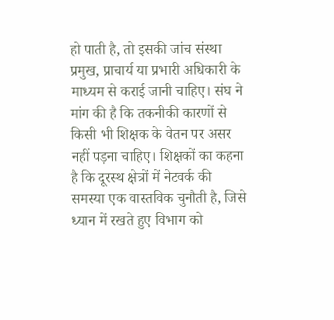हो पाती है, तो इसकी जांच संस्था प्रमुख, प्राचार्य या प्रभारी अधिकारी के माध्यम से कराई जानी चाहिए। संघ ने मांग की है कि तकनीकी कारणों से किसी भी शिक्षक के वेतन पर असर नहीं पड़ना चाहिए। शिक्षकों का कहना है कि दूरस्थ क्षेत्रों में नेटवर्क की समस्या एक वास्तविक चुनौती है, जिसे ध्यान में रखते हुए विभाग को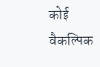कोई वैकल्पिक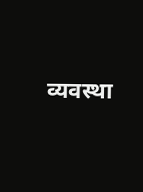व्यवस्था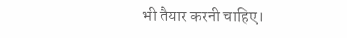भी तैयार करनी चाहिए।